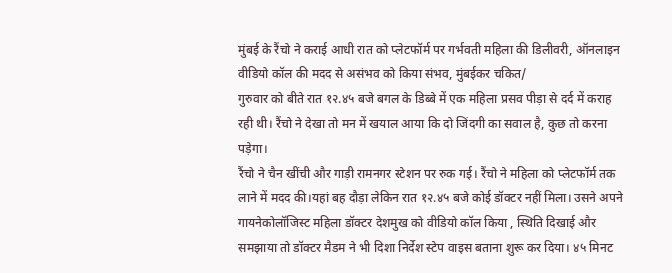मुंबई के रैंचो ने कराई आधी रात को प्लेटफॉर्म पर गर्भवती महिला की डिलीवरी, ऑनलाइन वीडियो कॉल की मदद से असंभव को किया संभव, मुंबईकर चकित/
गुरुवार को बीते रात १२.४५ बजे बगल के डिब्बे में एक महिला प्रसव पीड़ा से दर्द में कराह रही थी। रैंचो ने देखा तो मन में खयाल आया कि दो जिंदगी का सवाल है, कुछ तो करना पड़ेगा।
रैंचो ने चैन खींची और गाड़ी रामनगर स्टेशन पर रुक गई। रैंचो ने महिला को प्लेटफॉर्म तक लाने में मदद की।यहां बह दौड़ा लेकिन रात १२.४५ बजे कोई डॉक्टर नहीं मिला। उसने अपने गायनेकोलॉजिस्ट महिला डॉक्टर देशमुख को वीडियो कॉल किया , स्थिति दिखाई और समझाया तो डॉक्टर मैडम ने भी दिशा निर्देश स्टेप वाइस बताना शुरू कर दिया। ४५ मिनट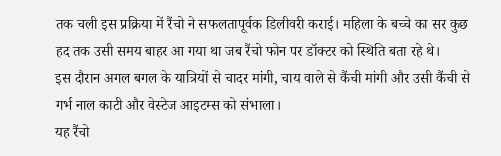तक चली इस प्रक्रिया में रैंचो ने सफलतापूर्वक डिलीवरी कराई। महिला के बच्चे का सर कुछ हद तक उसी समय बाहर आ गया था जब रैंचो फोन पर डॉक्टर को स्थिति बता रहे थे।
इस दौरान अगल बगल के यात्रियों से चादर मांगी, चाय वाले से कैंची मांगी और उसी कैंची से गर्भ नाल काटी और वेस्टेज आइटम्स को संभाला।
यह रैंचो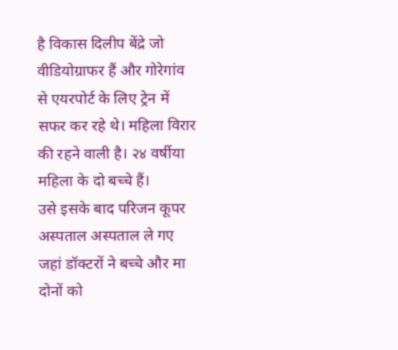है विकास दिलीप बेंद्रे जो वीडियोग्राफर हैं और गोरेगांव से एयरपोर्ट के लिए ट्रेन में सफर कर रहे थे। महिला विरार की रहने वाली है। २४ वर्षीया महिला के दो बच्चे हैं।
उसे इसके बाद परिजन कूपर अस्पताल अस्पताल ले गए जहां डॉक्टरों ने बच्चे और मा दोनों को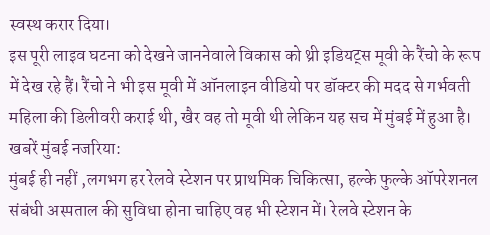स्वस्थ करार दिया।
इस पूरी लाइव घटना को देखने जाननेवाले विकास को थ्री इडियट्स मूवी के रैंचो के रूप में देख रहे हैं। रैंचो ने भी इस मूवी में ऑनलाइन वीडियो पर डॉक्टर की मदद से गर्भवती महिला की डिलीवरी कराई थी, खैर वह तो मूवी थी लेकिन यह सच में मुंबई में हुआ है।
खबरें मुंबई नजरिया:
मुंबई ही नहीं ,लगभग हर रेलवे स्टेशन पर प्राथमिक चिकित्सा, हल्के फुल्के ऑपरेशनल संबंधी अस्पताल की सुविधा होना चाहिए वह भी स्टेशन में। रेलवे स्टेशन के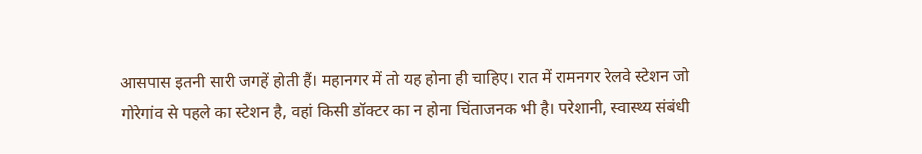आसपास इतनी सारी जगहें होती हैं। महानगर में तो यह होना ही चाहिए। रात में रामनगर रेलवे स्टेशन जो गोरेगांव से पहले का स्टेशन है, वहां किसी डॉक्टर का न होना चिंताजनक भी है। परेशानी, स्वास्थ्य संबंधी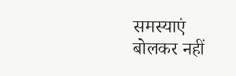समस्याएं बोलकर नहीं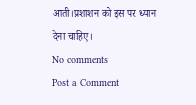आती।प्रशाशन को इस पर ध्यान देना चाहिए।
No comments
Post a Comment